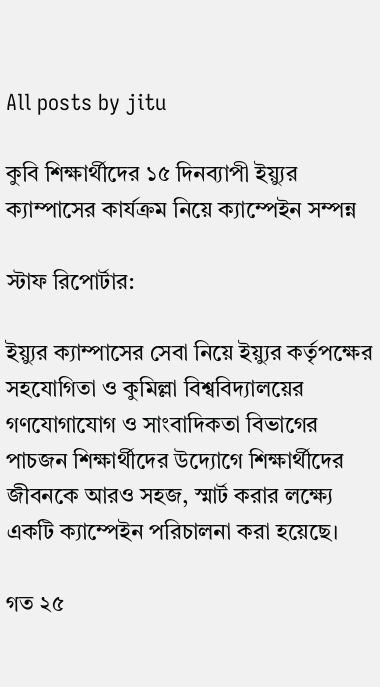All posts by jitu

কুবি শিক্ষার্থীদের ১৫ দিনব্যাপী ইয়্যুর ক্যাম্পাসের কার্যক্রম নিয়ে ক্যাম্পেইন সম্পন্ন

স্টাফ রিপোর্টার:

ইয়্যুর ক্যাম্পাসের সেবা নিয়ে ইয়্যুর কর্তৃপক্ষের সহযোগিতা ও কুমিল্লা বিশ্ববিদ্যালয়ের গণযোগাযোগ ও সাংবাদিকতা বিভাগের পাচজন শিক্ষার্থীদের উদ্যোগে শিক্ষার্থীদের জীবনকে আরও সহজ, স্মার্ট করার লক্ষ্যে একটি ক্যাম্পেইন পরিচালনা করা হয়েছে।

গত ২৫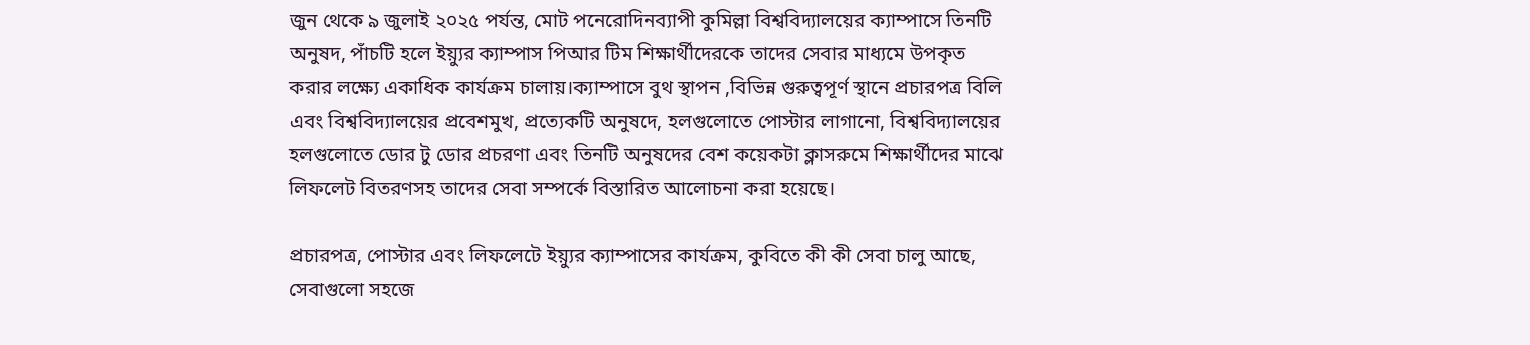জুন থেকে ৯ জুলাই ২০২৫ পর্যন্ত, মোট পনেরোদিনব্যাপী কুমিল্লা বিশ্ববিদ্যালয়ের ক্যাম্পাসে তিনটি অনুষদ, পাঁচটি হলে ইয়্যুর ক্যাম্পাস পিআর টিম শিক্ষার্থীদেরকে তাদের সেবার মাধ্যমে উপকৃত করার লক্ষ্যে একাধিক কার্যক্রম চালায়।ক্যাম্পাসে বুথ স্থাপন ,বিভিন্ন গুরুত্বপূর্ণ স্থানে প্রচারপত্র বিলি এবং বিশ্ববিদ্যালয়ের প্রবেশমুখ, প্রত্যেকটি অনুষদে, হলগুলোতে পোস্টার লাগানো, বিশ্ববিদ্যালয়ের হলগুলোতে ডোর টু ডোর প্রচরণা এবং তিনটি অনুষদের বেশ কয়েকটা ক্লাসরুমে শিক্ষার্থীদের মাঝে লিফলেট বিতরণসহ তাদের সেবা সম্পর্কে বিস্তারিত আলোচনা করা হয়েছে।

প্রচারপত্র, পোস্টার এবং লিফলেটে ইয়্যুর ক্যাম্পাসের কার্যক্রম, কুবিতে কী কী সেবা চালু আছে, সেবাগুলো সহজে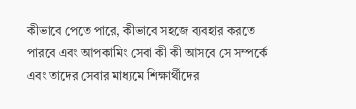কীভাবে পেতে পারে, কীভাবে সহজে ব্যবহার করতে পারবে এবং আপকামিং সেবা কী কী আসবে সে সম্পর্কে এবং তাদের সেবার মাধ্যমে শিক্ষার্থীদের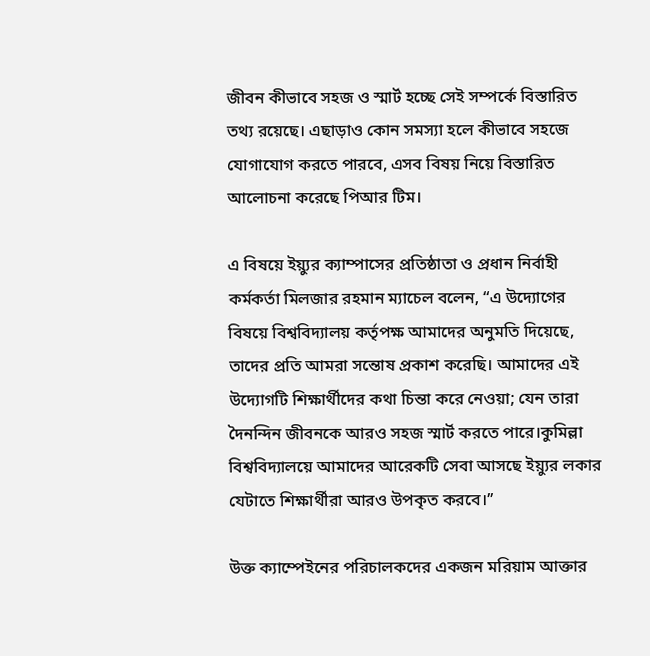জীবন কীভাবে সহজ ও স্মার্ট হচ্ছে সেই সম্পর্কে বিস্তারিত তথ্য রয়েছে। এছাড়াও কোন সমস্যা হলে কীভাবে সহজে যোগাযোগ করতে পারবে, এসব বিষয় নিয়ে বিস্তারিত আলোচনা করেছে পিআর টিম।

এ বিষয়ে ইয়্যুর ক্যাম্পাসের প্রতিষ্ঠাতা ও প্রধান নির্বাহী কর্মকর্তা মিলজার রহমান ম্যাচেল বলেন, “এ উদ্যোগের বিষয়ে বিশ্ববিদ্যালয় কর্তৃপক্ষ আমাদের অনুমতি দিয়েছে, তাদের প্রতি আমরা সন্তোষ প্রকাশ করেছি। আমাদের এই উদ্যোগটি শিক্ষার্থীদের কথা চিন্তা করে নেওয়া; যেন তারা দৈনন্দিন জীবনকে আরও সহজ স্মার্ট করতে পারে।কুমিল্লা বিশ্ববিদ্যালয়ে আমাদের আরেকটি সেবা আসছে ইয়্যুর লকার যেটাতে শিক্ষার্থীরা আরও উপকৃত করবে।’’

উক্ত ক্যাম্পেইনের পরিচালকদের একজন মরিয়াম আক্তার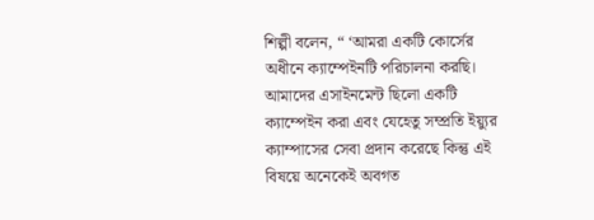শিল্পী বলেন, “ ‘আমরা একটি কোর্সের অধীনে ক্যাম্পেইনটি পরিচালনা করছি। আমাদের এসাইনমেন্ট ছিলো একটি ক্যাম্পেইন করা এবং যেহেতু সম্প্রতি ইয়্যুর ক্যাম্পাসের সেবা প্রদান করেছে কিন্তু এই বিষয়ে অনেকেই অবগত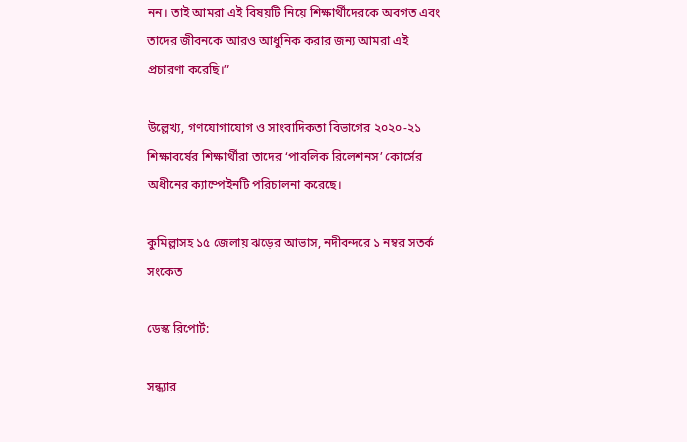নন। তাই আমরা এই বিষয়টি নিয়ে শিক্ষার্থীদেরকে অবগত এবং তাদের জীবনকে আরও আধুনিক করার জন্য আমরা এই প্রচারণা করেছি।”

উল্লেখ্য, গণযোগাযোগ ও সাংবাদিকতা বিভাগের ২০২০-২১ শিক্ষাবর্ষের শিক্ষার্থীরা তাদের ‘পাবলিক রিলেশনস’ কোর্সের অধীনের ক্যাম্পেইনটি পরিচালনা করেছে।

কুমিল্লাসহ ১৫ জেলায় ঝড়ের আভাস, নদীবন্দরে ১ নম্বর সতর্ক সংকেত

ডেস্ক রিপোর্ট:

সন্ধ্যার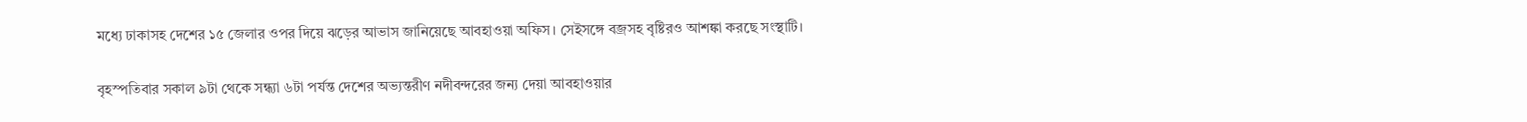মধ্যে ঢাকাসহ দেশের ১৫ জেলার ওপর দিয়ে ঝড়ের আভাস জানিয়েছে আবহাওয়া অফিস। সেইসঙ্গে বজ্রসহ বৃষ্টিরও আশঙ্কা করছে সংস্থাটি।

বৃহস্পতিবার সকাল ৯টা থেকে সন্ধ্যা ৬টা পর্যন্ত দেশের অভ্যন্তরীণ নদীবন্দরের জন্য দেয়া আবহাওয়ার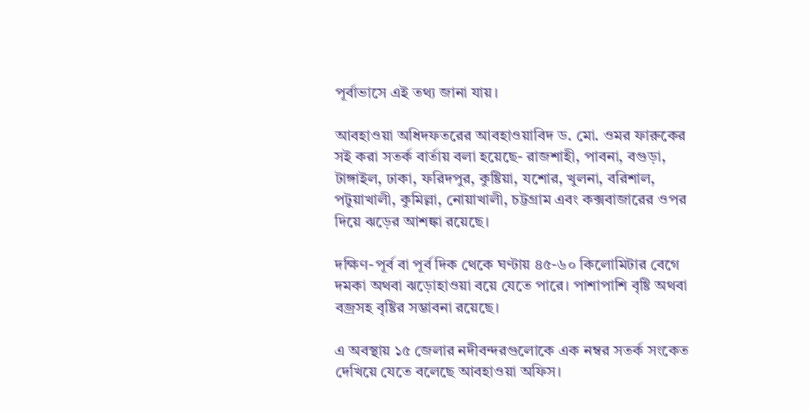পূর্বাভাসে এই তথ্য জানা যায়।

আবহাওয়া অধিদফতরের আবহাওয়াবিদ ড. মো. ওমর ফারুকের সই করা সতর্ক বার্তায় বলা হয়েছে- রাজশাহী, পাবনা, বগুড়া, টাঙ্গাইল, ঢাকা, ফরিদপুর, কুষ্টিয়া, যশোর, খুলনা, বরিশাল, পটুয়াখালী, কুমিল্লা, নোয়াখালী, চট্টগ্রাম এবং কক্সবাজারের ওপর দিয়ে ঝড়ের আশঙ্কা রয়েছে।

দক্ষিণ-পূর্ব বা পূর্ব দিক থেকে ঘণ্টায় ৪৫-৬০ কিলোমিটার বেগে দমকা অথবা ঝড়োহাওয়া বয়ে যেতে পারে। পাশাপাশি বৃষ্টি অথবা বজ্রসহ বৃষ্টির সম্ভাবনা রয়েছে।

এ অবস্থায় ১৫ জেলার নদীবন্দরগুলোকে এক নম্বর সতর্ক সংকেত দেখিয়ে যেতে বলেছে আবহাওয়া অফিস।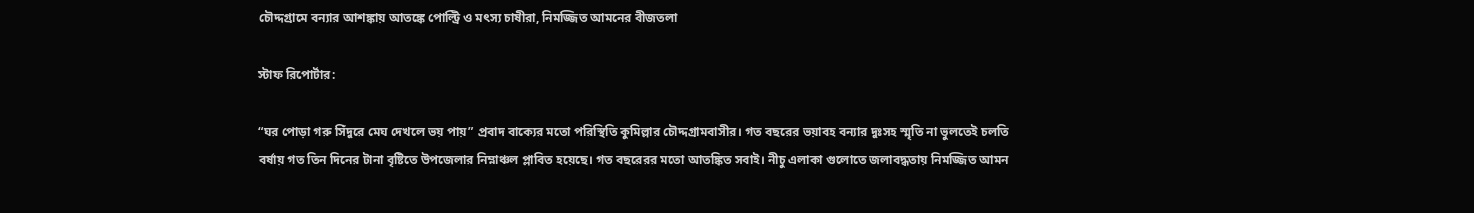চৌদ্দগ্রামে বন্যার আশঙ্কায় আতঙ্কে পোল্ট্রি ও মৎস্য চাষীরা, নিমজ্জিত আমনের বীজতলা

স্টাফ রিপোর্টার:

“ঘর পোড়া গরু সিঁদুরে মেঘ দেখলে ভয় পায়” প্রবাদ বাক্যের মতো পরিস্থিতি কুমিল্লার চৌদ্দগ্রামবাসীর। গত বছরের ভয়াবহ বন্যার দুঃসহ স্মৃতি না ভুলতেই চলতি বর্ষায় গত তিন দিনের টানা বৃষ্টিতে উপজেলার নিম্নাঞ্চল প্লাবিত হয়েছে। গত বছরেরর মতো আতঙ্কিত সবাই। নীচু এলাকা গুলোতে জলাবদ্ধতায় নিমজ্জিত আমন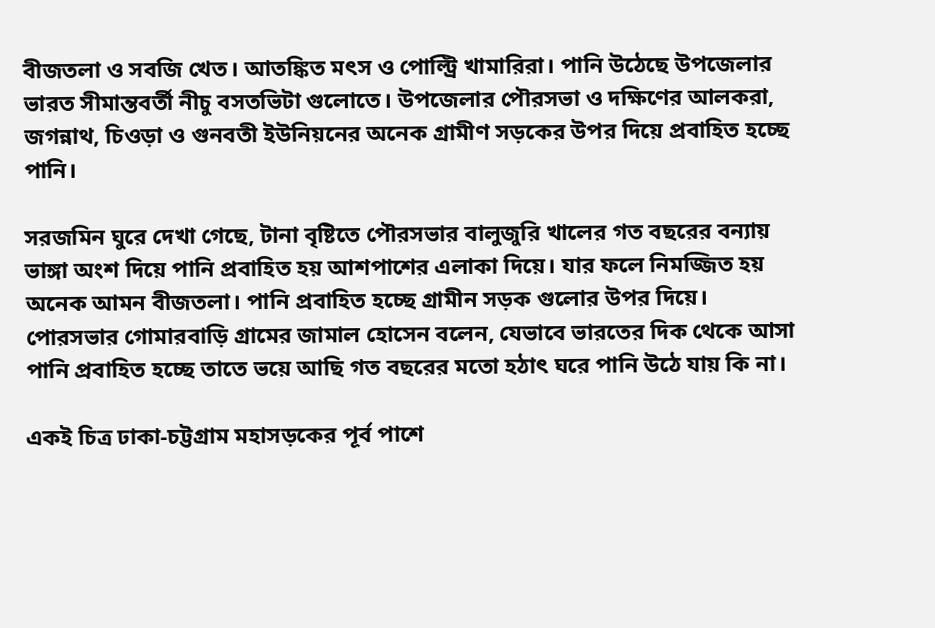বীজতলা ও সবজি খেত। আতঙ্কিত মৎস ও পোল্ট্রি খামারিরা। পানি উঠেছে উপজেলার ভারত সীমান্তবর্তী নীচু বসতভিটা গুলোতে। উপজেলার পৌরসভা ও দক্ষিণের আলকরা, জগন্নাথ, চিওড়া ও গুনবতী ইউনিয়নের অনেক গ্রামীণ সড়কের উপর দিয়ে প্রবাহিত হচ্ছে পানি।

সরজমিন ঘুরে দেখা গেছে, টানা বৃষ্টিতে পৌরসভার বালুজুরি খালের গত বছরের বন্যায় ভাঙ্গা অংশ দিয়ে পানি প্রবাহিত হয় আশপাশের এলাকা দিয়ে। যার ফলে নিমজ্জিত হয় অনেক আমন বীজতলা। পানি প্রবাহিত হচ্ছে গ্রামীন সড়ক গুলোর উপর দিয়ে। পোরসভার গোমারবাড়ি গ্রামের জামাল হোসেন বলেন, যেভাবে ভারতের দিক থেকে আসা পানি প্রবাহিত হচ্ছে তাতে ভয়ে আছি গত বছরের মতো হঠাৎ ঘরে পানি উঠে যায় কি না।

একই চিত্র ঢাকা-চট্টগ্রাম মহাসড়কের পূর্ব পাশে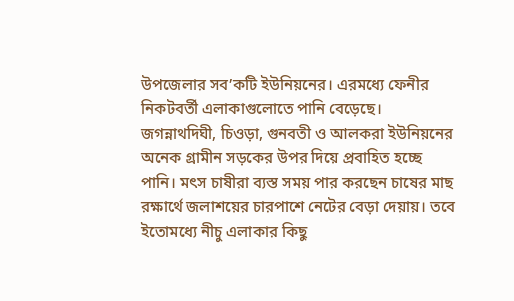উপজেলার সব’কটি ইউনিয়নের। এরমধ্যে ফেনীর নিকটবর্তী এলাকাগুলোতে পানি বেড়েছে। জগন্নাথদিঘী, চিওড়া, গুনবতী ও আলকরা ইউনিয়নের অনেক গ্রামীন সড়কের উপর দিয়ে প্রবাহিত হচ্ছে পানি। মৎস চাষীরা ব্যস্ত সময় পার করছেন চাষের মাছ রক্ষার্থে জলাশয়ের চারপাশে নেটের বেড়া দেয়ায়। তবে ইতোমধ্যে নীচু এলাকার কিছু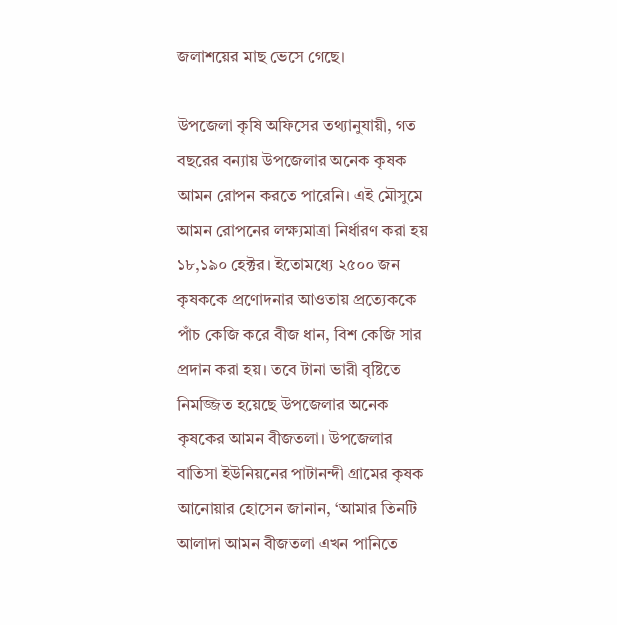জলাশয়ের মাছ ভেসে গেছে।

উপজেলা কৃষি অফিসের তথ্যানুযায়ী, গত বছরের বন্যায় উপজেলার অনেক কৃষক আমন রোপন করতে পারেনি। এই মৌসুমে আমন রোপনের লক্ষ্যমাত্রা নির্ধারণ করা হয় ১৮,১৯০ হেক্টর। ইতোমধ্যে ২৫০০ জন কৃষককে প্রণোদনার আওতায় প্রত্যেককে পাঁচ কেজি করে বীজ ধান, বিশ কেজি সার প্রদান করা হয়। তবে টানা ভারী বৃষ্টিতে নিমজ্জিত হয়েছে উপজেলার অনেক কৃষকের আমন বীজতলা। উপজেলার বাতিসা ইউনিয়নের পাটানন্দী গ্রামের কৃষক আনোয়ার হোসেন জানান, ‘আমার তিনটি আলাদা আমন বীজতলা এখন পানিতে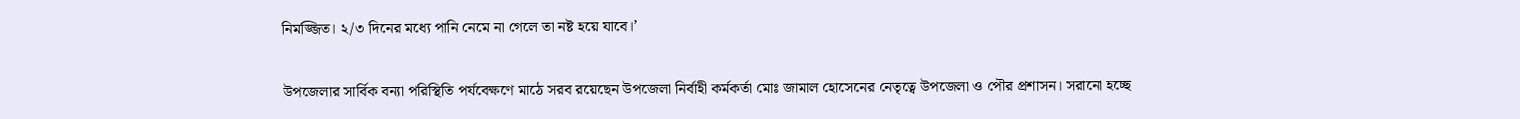নিমজ্জিত। ২/৩ দিনের মধ্যে পানি নেমে না গেলে তা নষ্ট হয়ে যাবে।’

উপজেলার সার্বিক বন্যা পরিস্থিতি পর্যবেক্ষণে মাঠে সরব রয়েছেন উপজেলা নির্বাহী কর্মকর্তা মোঃ জামাল হোসেনের নেতৃত্বে উপজেলা ও পৌর প্রশাসন। সরানো হচ্ছে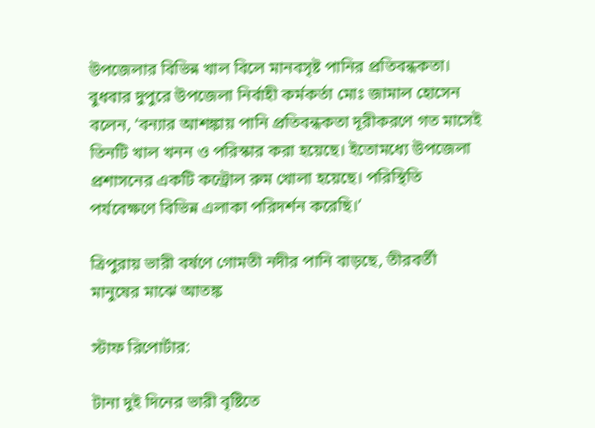উপজেলার বিভিন্ন খাল বিলে মানবসৃষ্ট পানির প্রতিবন্ধকতা। বুধবার দুপুরে উপজেলা নির্বাহী কর্মকর্তা মোঃ জামাল হোসেন বলেন, ‘বন্যার আশঙ্কায় পানি প্রতিবন্ধকতা দূরীকরণে গত মাসেই তিনটি খাল খনন ও পরিস্কার করা হয়েছে। ইতোমধ্যে উপজেলা প্রশাসনের একটি কন্ট্রোল রুম খোলা হয়েছে। পরিস্থিতি পর্যবেক্ষণে বিভিন্ন এলাকা পরিদর্শন করেছি।’

ত্রিপুরায় ভারী বর্ষণে গোমতী নদীর পানি বাড়ছে, তীরবর্তী মানুষের মাঝে আতঙ্ক

স্টাফ রিপোর্টার:

টানা দুই দিনের ভারী বৃষ্টিতে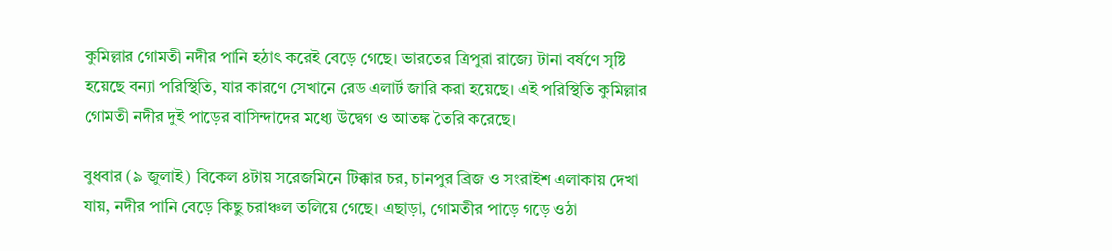কুমিল্লার গোমতী নদীর পানি হঠাৎ করেই বেড়ে গেছে। ভারতের ত্রিপুরা রাজ্যে টানা বর্ষণে সৃষ্টি হয়েছে বন্যা পরিস্থিতি, যার কারণে সেখানে রেড এলার্ট জারি করা হয়েছে। এই পরিস্থিতি কুমিল্লার গোমতী নদীর দুই পাড়ের বাসিন্দাদের মধ্যে উদ্বেগ ও আতঙ্ক তৈরি করেছে।

বুধবার (৯ জুলাই) বিকেল ৪টায় সরেজমিনে টিক্কার চর, চানপুর ব্রিজ ও সংরাইশ এলাকায় দেখা যায়, নদীর পানি বেড়ে কিছু চরাঞ্চল তলিয়ে গেছে। এছাড়া, গোমতীর পাড়ে গড়ে ওঠা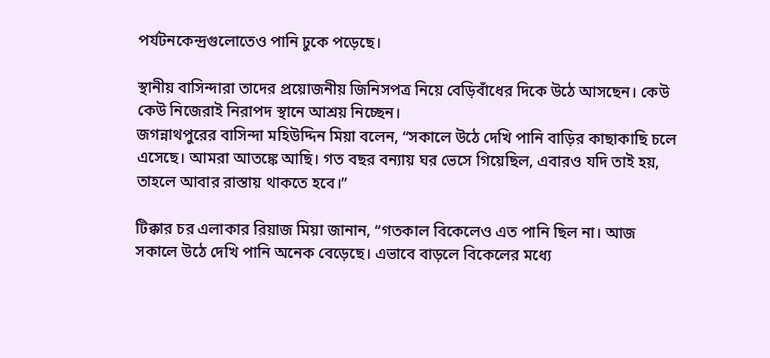পর্যটনকেন্দ্রগুলোতেও পানি ঢুকে পড়েছে।

স্থানীয় বাসিন্দারা তাদের প্রয়োজনীয় জিনিসপত্র নিয়ে বেড়িবাঁধের দিকে উঠে আসছেন। কেউ কেউ নিজেরাই নিরাপদ স্থানে আশ্রয় নিচ্ছেন।
জগন্নাথপুরের বাসিন্দা মহিউদ্দিন মিয়া বলেন, “সকালে উঠে দেখি পানি বাড়ির কাছাকাছি চলে এসেছে। আমরা আতঙ্কে আছি। গত বছর বন্যায় ঘর ভেসে গিয়েছিল, এবারও যদি তাই হয়, তাহলে আবার রাস্তায় থাকতে হবে।”

টিক্কার চর এলাকার রিয়াজ মিয়া জানান, “গতকাল বিকেলেও এত পানি ছিল না। আজ সকালে উঠে দেখি পানি অনেক বেড়েছে। এভাবে বাড়লে বিকেলের মধ্যে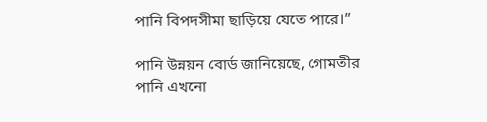পানি বিপদসীমা ছাড়িয়ে যেতে পারে।”

পানি উন্নয়ন বোর্ড জানিয়েছে, গোমতীর পানি এখনো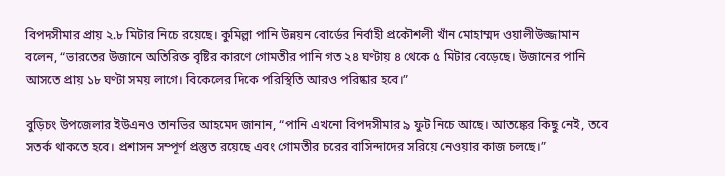বিপদসীমার প্রায় ২.৮ মিটার নিচে রয়েছে। কুমিল্লা পানি উন্নয়ন বোর্ডের নির্বাহী প্রকৌশলী খাঁন মোহাম্মদ ওয়ালীউজ্জামান বলেন, “ভারতের উজানে অতিরিক্ত বৃষ্টির কারণে গোমতীর পানি গত ২৪ ঘণ্টায় ৪ থেকে ৫ মিটার বেড়েছে। উজানের পানি আসতে প্রায় ১৮ ঘণ্টা সময় লাগে। বিকেলের দিকে পরিস্থিতি আরও পরিষ্কার হবে।”

বুড়িচং উপজেলার ইউএনও তানভির আহমেদ জানান, “পানি এখনো বিপদসীমার ৯ ফুট নিচে আছে। আতঙ্কের কিছু নেই, তবে সতর্ক থাকতে হবে। প্রশাসন সম্পূর্ণ প্রস্তুত রয়েছে এবং গোমতীর চরের বাসিন্দাদের সরিয়ে নেওয়ার কাজ চলছে।”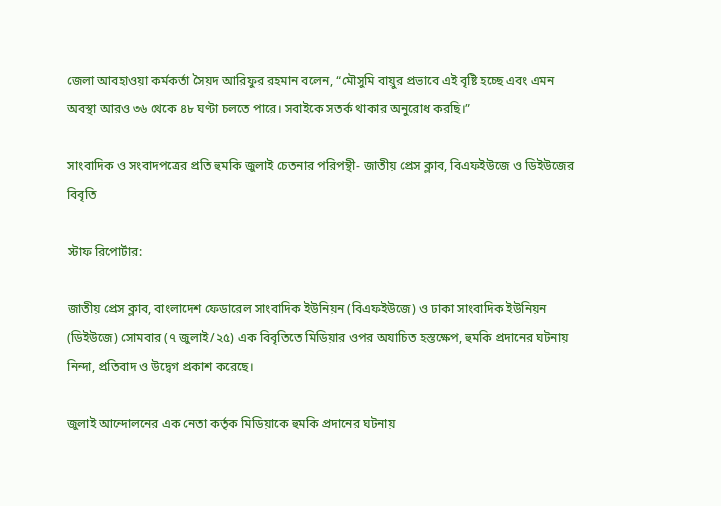জেলা আবহাওয়া কর্মকর্তা সৈয়দ আরিফুর রহমান বলেন, “মৌসুমি বায়ুর প্রভাবে এই বৃষ্টি হচ্ছে এবং এমন অবস্থা আরও ৩৬ থেকে ৪৮ ঘণ্টা চলতে পারে। সবাইকে সতর্ক থাকার অনুরোধ করছি।”

সাংবাদিক ও সংবাদপত্রের প্রতি হুমকি জুলাই চেতনার পরিপন্থী- জাতীয় প্রেস ক্লাব, বিএফইউজে ও ডিইউজের বিবৃতি

স্টাফ রিপোর্টার:

জাতীয় প্রেস ক্লাব, বাংলাদেশ ফেডারেল সাংবাদিক ইউনিয়ন (বিএফইউজে) ও ঢাকা সাংবাদিক ইউনিয়ন (ডিইউজে) সোমবার (৭ জুলাই/২৫) এক বিবৃতিতে মিডিয়ার ওপর অযাচিত হস্তক্ষেপ, হুমকি প্রদানের ঘটনায় নিন্দা, প্রতিবাদ ও উদ্বেগ প্রকাশ করেছে।

জুলাই আন্দোলনের এক নেতা কর্তৃক মিডিয়াকে হুমকি প্রদানের ঘটনায়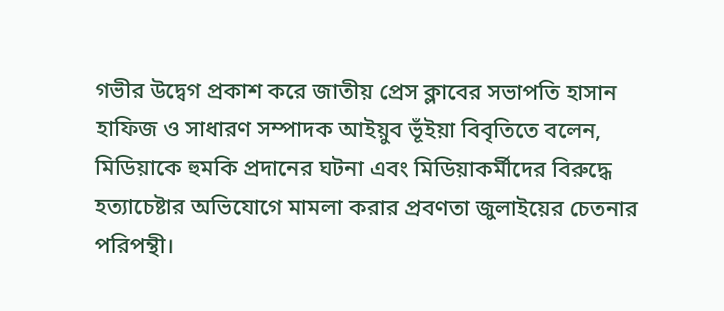গভীর উদ্বেগ প্রকাশ করে জাতীয় প্রেস ক্লাবের সভাপতি হাসান হাফিজ ও সাধারণ সম্পাদক আইয়ুব ভূঁইয়া বিবৃতিতে বলেন, মিডিয়াকে হুমকি প্রদানের ঘটনা এবং মিডিয়াকর্মীদের বিরুদ্ধে হত্যাচেষ্টার অভিযোগে মামলা করার প্রবণতা জুলাইয়ের চেতনার পরিপন্থী।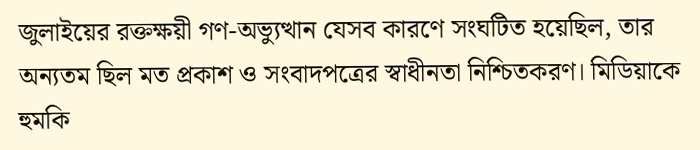জুলাইয়ের রক্তক্ষয়ী গণ-অভ্যুত্থান যেসব কারণে সংঘটিত হয়েছিল, তার অন্যতম ছিল মত প্রকাশ ও সংবাদপত্রের স্বাধীনতা নিশ্চিতকরণ। মিডিয়াকে হুমকি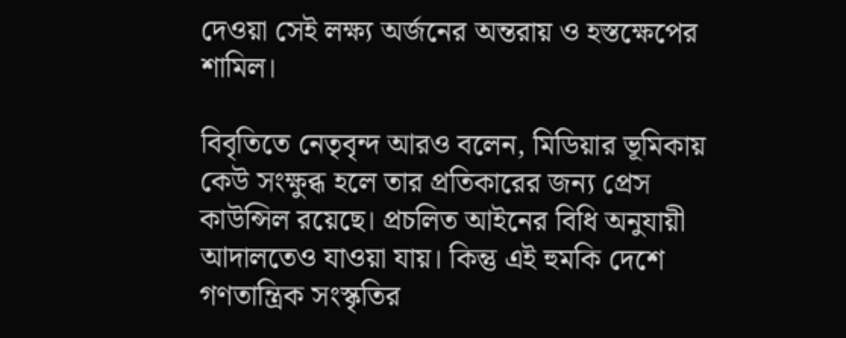দেওয়া সেই লক্ষ্য অর্জনের অন্তরায় ও হস্তক্ষেপের শামিল।

বিবৃতিতে নেতৃবৃন্দ আরও বলেন, মিডিয়ার ভূমিকায় কেউ সংক্ষুব্ধ হলে তার প্রতিকারের জন্য প্রেস কাউন্সিল রয়েছে। প্রচলিত আইনের বিধি অনুযায়ী আদালতেও যাওয়া যায়। কিন্তু এই হুমকি দেশে গণতান্ত্রিক সংস্কৃতির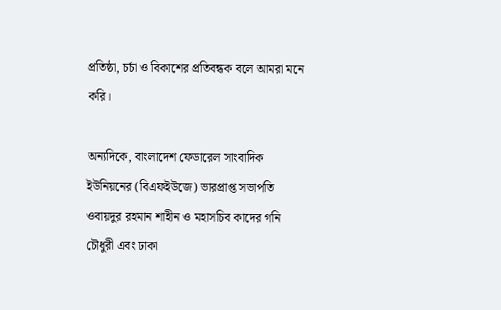প্রতিষ্ঠা, চর্চা ও বিকাশের প্রতিবন্ধক বলে আমরা মনে করি।

অন্যদিকে, বাংলাদেশ ফেডারেল সাংবাদিক ইউনিয়নের (বিএফইউজে) ভারপ্রাপ্ত সভাপতি ওবায়দুর রহমান শাহীন ও মহাসচিব কাদের গনি চৌধুরী এবং ঢাকা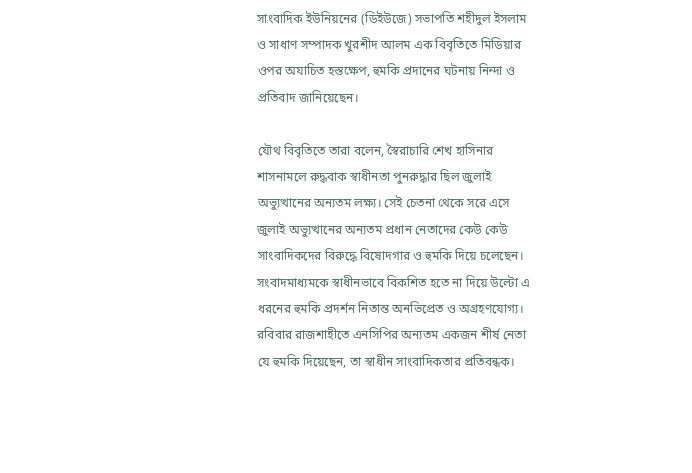সাংবাদিক ইউনিয়নের (ডিইউজে) সভাপতি শহীদুল ইসলাম ও সাধাণ সম্পাদক খুরশীদ আলম এক বিবৃতিতে মিডিয়ার ওপর অযাচিত হস্তক্ষেপ, হুমকি প্রদানের ঘটনায় নিন্দা ও প্রতিবাদ জানিয়েছেন।

যৌথ বিবৃতিতে তারা বলেন, স্বৈরাচারি শেখ হাসিনার শাসনামলে রুদ্ধবাক স্বাধীনতা পুনরুদ্ধার ছিল জুলাই অভ্যুত্থানের অন্যতম লক্ষ্য। সেই চেতনা থেকে সরে এসে জুলাই অভ্যুত্থানের অন্যতম প্রধান নেতাদের কেউ কেউ সাংবাদিকদের বিরুদ্ধে বিষোদগার ও হুমকি দিয়ে চলেছেন। সংবাদমাধ্যমকে স্বাধীনভাবে বিকশিত হতে না দিয়ে উল্টো এ ধরনের হুমকি প্রদর্শন নিতান্ত অনভিপ্রেত ও অগ্রহণযোগ্য। রবিবার রাজশাহীতে এনসিপির অন্যতম একজন শীর্ষ নেতা যে হুমকি দিয়েছেন, তা স্বাধীন সাংবাদিকতার প্রতিবন্ধক।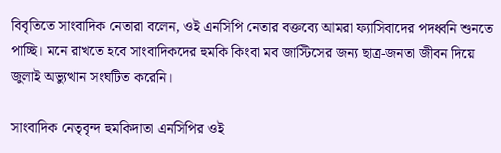বিবৃতিতে সাংবাদিক নেতারা বলেন, ওই এনসিপি নেতার বক্তব্যে আমরা ফ্যাসিবাদের পদধ্বনি শুনতে পাচ্ছি। মনে রাখতে হবে সাংবাদিকদের হুমকি কিংবা মব জাস্টিসের জন্য ছাত্র-জনতা জীবন দিয়ে জুলাই অভ্যুত্থান সংঘটিত করেনি।

সাংবাদিক নেতৃবৃন্দ হুমকিদাতা এনসিপির ওই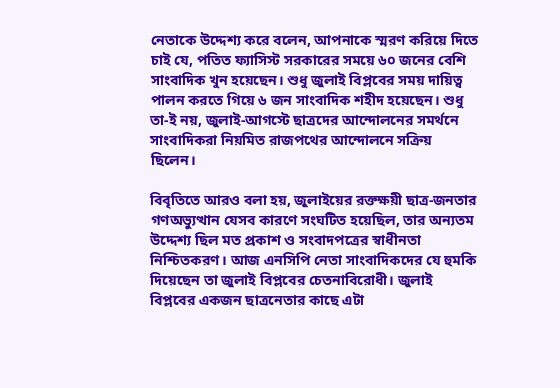নেতাকে উদ্দেশ্য করে বলেন, আপনাকে স্মরণ করিয়ে দিতে চাই যে, পতিত ফ্যাসিস্ট সরকারের সময়ে ৬০ জনের বেশি সাংবাদিক খুন হয়েছেন। শুধু জুলাই বিপ্লবের সময় দায়িত্ব পালন করতে গিয়ে ৬ জন সাংবাদিক শহীদ হয়েছেন। শুধু তা-ই নয়, জুলাই-আগস্টে ছাত্রদের আন্দোলনের সমর্থনে সাংবাদিকরা নিয়মিত রাজপথের আন্দোলনে সক্রিয় ছিলেন।

বিবৃতিতে আরও বলা হয়, জুলাইয়ের রক্তক্ষয়ী ছাত্র-জনতার গণঅভ্যুত্থান যেসব কারণে সংঘটিত হয়েছিল, তার অন্যতম উদ্দেশ্য ছিল মত প্রকাশ ও সংবাদপত্রের স্বাধীনতা নিশ্চিতকরণ। আজ এনসিপি নেতা সাংবাদিকদের যে হুমকি দিয়েছেন তা জুলাই বিপ্লবের চেতনাবিরোধী। জুলাই বিপ্লবের একজন ছাত্রনেতার কাছে এটা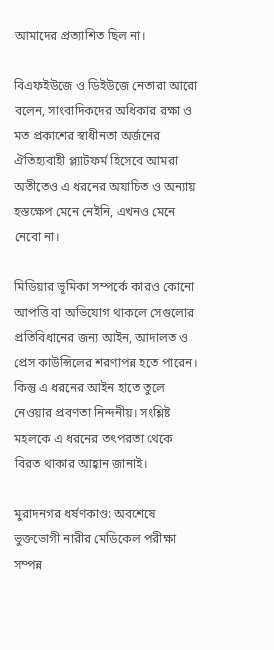আমাদের প্রত্যাশিত ছিল না।

বিএফইউজে ও ডিইউজে নেতারা আরো বলেন, সাংবাদিকদের অধিকার রক্ষা ও মত প্রকাশের স্বাধীনতা অর্জনের ঐতিহ্যবাহী প্ল্যাটফর্ম হিসেবে আমরা অতীতেও এ ধরনের অযাচিত ও অন্যায় হস্তক্ষেপ মেনে নেইনি, এখনও মেনে নেবো না।

মিডিয়ার ভূমিকা সম্পর্কে কারও কোনো আপত্তি বা অভিযোগ থাকলে সেগুলোর প্রতিবিধানের জন্য আইন, আদালত ও প্রেস কাউন্সিলের শরণাপন্ন হতে পারেন। কিন্তু এ ধরনের আইন হাতে তুলে নেওয়ার প্রবণতা নিন্দনীয়। সংশ্লিষ্ট মহলকে এ ধরনের তৎপরতা থেকে বিরত থাকার আহ্বান জানাই।

মুরাদনগর ধর্ষণকাণ্ড: অবশেষে ভুক্তভোগী নারীর মেডিকেল পরীক্ষা সম্পন্ন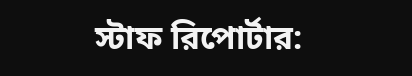স্টাফ রিপোর্টার: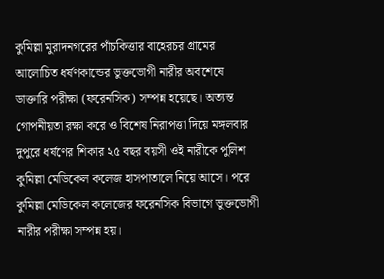কুমিল্লা মুরাদনগরের পাঁচকিত্তার বাহেরচর গ্রামের আলোচিত ধর্ষণকান্ডের ভুক্তভোগী নারীর অবশেষে ডাক্তারি পরীক্ষা (ফরেনসিক) সম্পন্ন হয়েছে। অত্যন্ত গোপনীয়তা রক্ষা করে ও বিশেষ নিরাপত্তা দিয়ে মঙ্গলবার দুপুরে ধর্ষণের শিকার ২৫ বছর বয়সী ওই নারীকে পুলিশ কুমিল্লা মেডিকেল কলেজ হাসপাতালে নিয়ে আসে। পরে কুমিল্লা মেডিকেল কলেজের ফরেনসিক বিভাগে ভুক্তভোগী নারীর পরীক্ষা সম্পন্ন হয়।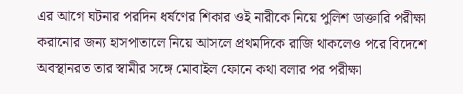এর আগে ঘটনার পরদিন ধর্ষণের শিকার ওই নারীকে নিয়ে পুলিশ ডাক্তারি পরীক্ষা করানোর জন্য হাসপাতালে নিয়ে আসলে প্রথমদিকে রাজি থাকলেও পরে বিদেশে অবস্থানরত তার স্বামীর সঙ্গে মোবাইল ফোনে কথা বলার পর পরীক্ষা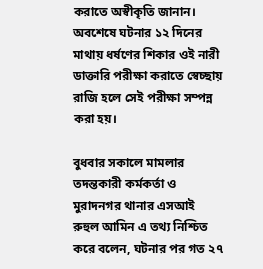করাতে অস্বীকৃতি জানান। অবশেষে ঘটনার ১২ দিনের মাথায় ধর্ষণের শিকার ওই নারী ডাক্তারি পরীক্ষা করাতে স্বেচ্ছায় রাজি হলে সেই পরীক্ষা সম্পন্ন করা হয়।

বুধবার সকালে মামলার তদন্তকারী কর্মকর্তা ও মুরাদনগর থানার এসআই রুহুল আমিন এ তথ্য নিশ্চিত করে বলেন, ঘটনার পর গত ২৭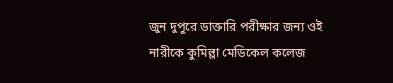জুন দুপুরে ডাক্তারি পরীক্ষার জন্য ওই নারীকে কুমিল্লা মেডিকেল কলেজ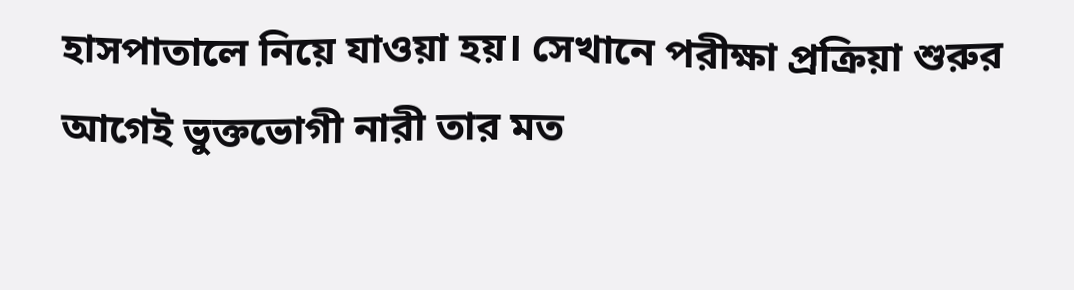হাসপাতালে নিয়ে যাওয়া হয়। সেখানে পরীক্ষা প্রক্রিয়া শুরুর আগেই ভুক্তভোগী নারী তার মত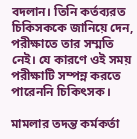বদলান। তিনি কর্তব্যরত চিকিসককে জানিয়ে দেন, পরীক্ষাতে তার সম্মতি নেই। যে কারণে ওই সময় পরীক্ষাটি সম্পন্ন করতে পারেননি চিকিৎসক।

মামলার তদন্ত কর্মকর্তা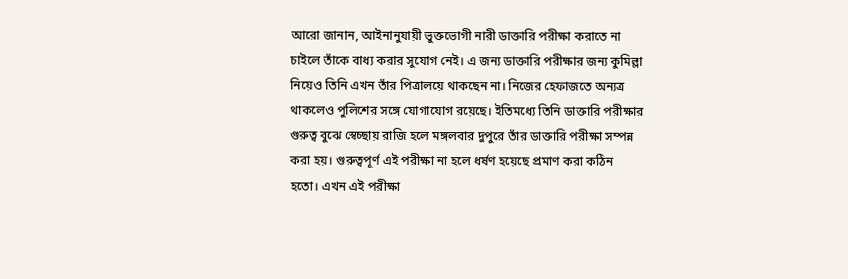আরো জানান, আইনানুযায়ী ভুক্তভোগী নারী ডাক্তারি পরীক্ষা করাতে না চাইলে তাঁকে বাধ্য করার সুযোগ নেই। এ জন্য ডাক্তারি পরীক্ষার জন্য কুমিল্লা নিয়েও তিনি এখন তাঁর পিত্রালয়ে থাকছেন না। নিজের হেফাজতে অন্যত্র থাকলেও পুলিশের সঙ্গে যোগাযোগ রয়েছে। ইতিমধ্যে তিনি ডাক্তারি পরীক্ষার গুরুত্ব বুঝে স্বেচ্ছায় রাজি হলে মঙ্গলবার দুপুরে তাঁর ডাক্তারি পরীক্ষা সম্পন্ন করা হয়। গুরুত্বপূর্ণ এই পরীক্ষা না হলে ধর্ষণ হয়েছে প্রমাণ করা কঠিন হতো। এখন এই পরীক্ষা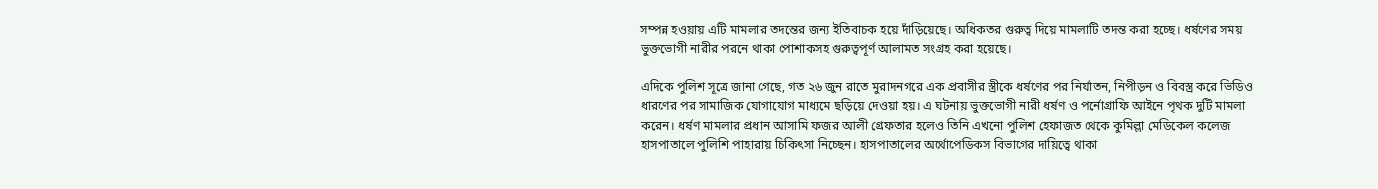সম্পন্ন হওয়ায় এটি মামলার তদন্তের জন্য ইতিবাচক হয়ে দাঁড়িয়েছে। অধিকতর গুরুত্ব দিয়ে মামলাটি তদন্ত করা হচ্ছে। ধর্ষণের সময় ভুক্তভোগী নারীর পরনে থাকা পোশাকসহ গুরুত্বপূর্ণ আলামত সংগ্রহ করা হয়েছে।

এদিকে পুলিশ সূত্রে জানা গেছে, গত ২৬ জুন রাতে মুরাদনগরে এক প্রবাসীর স্ত্রীকে ধর্ষণের পর নির্যাতন, নিপীড়ন ও বিবস্ত্র করে ভিডিও ধারণের পর সামাজিক যোগাযোগ মাধ্যমে ছড়িয়ে দেওয়া হয়। এ ঘটনায় ভুক্তভোগী নারী ধর্ষণ ও পর্নোগ্রাফি আইনে পৃথক দুটি মামলা করেন। ধর্ষণ মামলার প্রধান আসামি ফজর আলী গ্রেফতার হলেও তিনি এখনো পুলিশ হেফাজত থেকে কুমিল্লা মেডিকেল কলেজ হাসপাতালে পুলিশি পাহারায় চিকিৎসা নিচ্ছেন। হাসপাতালের অর্থোপেডিকস বিভাগের দায়িত্বে থাকা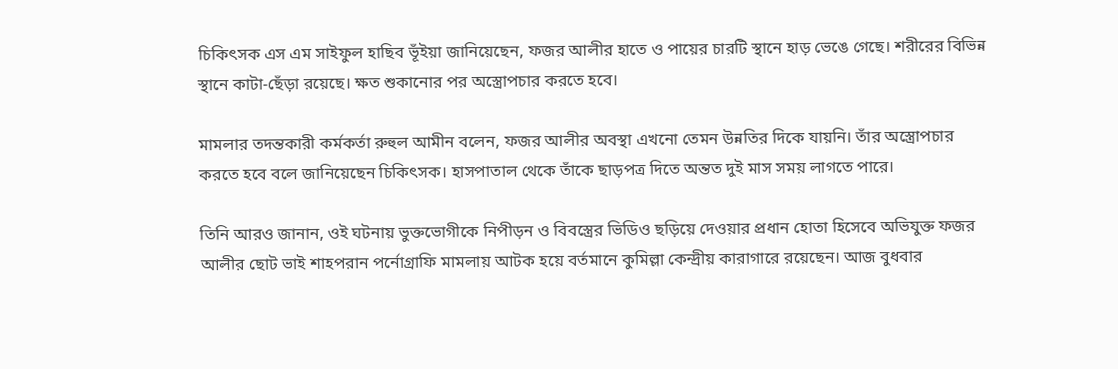চিকিৎসক এস এম সাইফুল হাছিব ভূঁইয়া জানিয়েছেন, ফজর আলীর হাতে ও পায়ের চারটি স্থানে হাড় ভেঙে গেছে। শরীরের বিভিন্ন স্থানে কাটা-ছেঁড়া রয়েছে। ক্ষত শুকানোর পর অস্ত্রোপচার করতে হবে।

মামলার তদন্তকারী কর্মকর্তা রুহুল আমীন বলেন, ফজর আলীর অবস্থা এখনো তেমন উন্নতির দিকে যায়নি। তাঁর অস্ত্রোপচার করতে হবে বলে জানিয়েছেন চিকিৎসক। হাসপাতাল থেকে তাঁকে ছাড়পত্র দিতে অন্তত দুই মাস সময় লাগতে পারে।

তিনি আরও জানান, ওই ঘটনায় ভুক্তভোগীকে নিপীড়ন ও বিবস্ত্রের ভিডিও ছড়িয়ে দেওয়ার প্রধান হোতা হিসেবে অভিযুক্ত ফজর আলীর ছোট ভাই শাহপরান পর্নোগ্রাফি মামলায় আটক হয়ে বর্তমানে কুমিল্লা কেন্দ্রীয় কারাগারে রয়েছেন। আজ বুধবার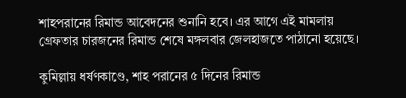শাহপরানের রিমান্ড আবেদনের শুনানি হবে। এর আগে এই মামলায় গ্রেফতার চারজনের রিমান্ড শেষে মঙ্গলবার জেলহাজতে পাঠানো হয়েছে।

কুমিল্লায় ধর্ষণকাণ্ডে, শাহ পরানের ৫ দিনের রিমান্ড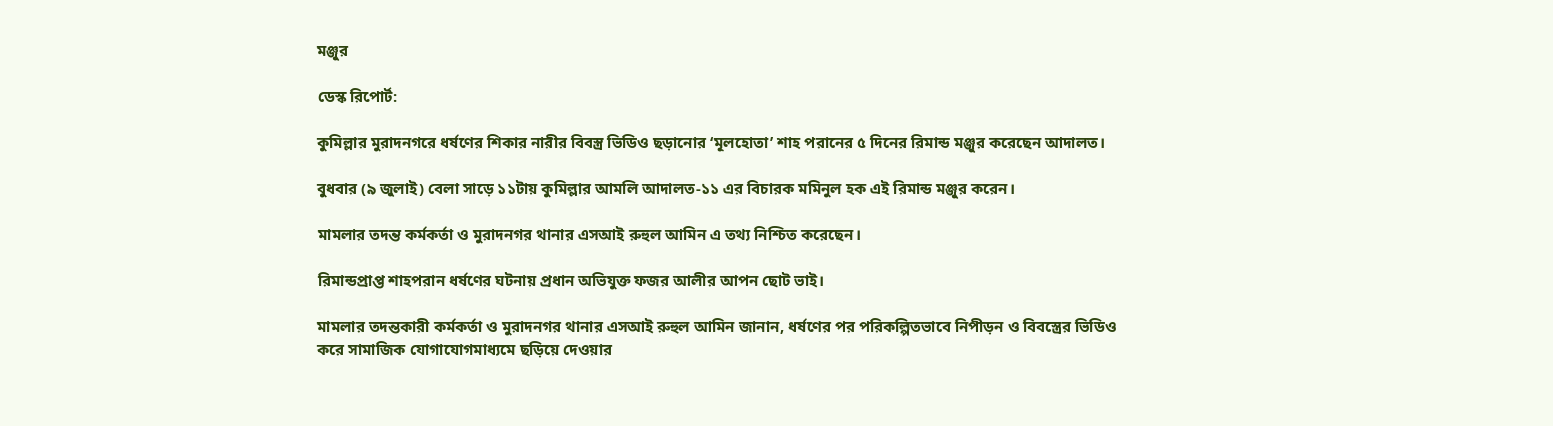মঞ্জুর

ডেস্ক রিপোর্ট:

কুমিল্লার মুরাদনগরে ধর্ষণের শিকার নারীর বিবস্ত্র ভিডিও ছড়ানোর ‘মূলহোতা’ শাহ পরানের ৫ দিনের রিমান্ড মঞ্জুর করেছেন আদালত।

বুধবার (৯ জুলাই) বেলা সাড়ে ১১টায় কুমিল্লার আমলি আদালত-১১ এর বিচারক মমিনুল হক এই রিমান্ড মঞ্জুর করেন।

মামলার তদন্ত কর্মকর্তা ও মুরাদনগর থানার এসআই রুহুল আমিন এ তথ্য নিশ্চিত করেছেন।

রিমান্ডপ্রাপ্ত শাহপরান ধর্ষণের ঘটনায় প্রধান অভিযুক্ত ফজর আলীর আপন ছোট ভাই।

মামলার তদন্তকারী কর্মকর্তা ও মুরাদনগর থানার এসআই রুহুল আমিন জানান, ধর্ষণের পর পরিকল্পিতভাবে নিপীড়ন ও বিবস্ত্রের ভিডিও করে সামাজিক যোগাযোগমাধ্যমে ছড়িয়ে দেওয়ার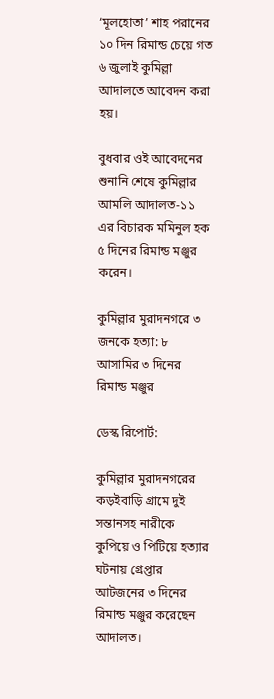‘মূলহোতা’ শাহ পরানের ১০ দিন রিমান্ড চেয়ে গত ৬ জুলাই কুমিল্লা আদালতে আবেদন করা হয়।

বুধবার ওই আবেদনের শুনানি শেষে কুমিল্লার আমলি আদালত-১১ এর বিচারক মমিনুল হক ৫ দিনের রিমান্ড মঞ্জুর করেন।

কুমিল্লার মুরাদনগরে ৩ জনকে হত্যা: ৮ আসামির ৩ দিনের রিমান্ড মঞ্জুর

ডেস্ক রিপোর্ট:

কুমিল্লার মুরাদনগরের কড়ইবাড়ি গ্রামে দুই সন্তানসহ নারীকে কুপিয়ে ও পিটিয়ে হত্যার ঘটনায় গ্রেপ্তার আটজনের ৩ দিনের রিমান্ড মঞ্জুর করেছেন আদালত।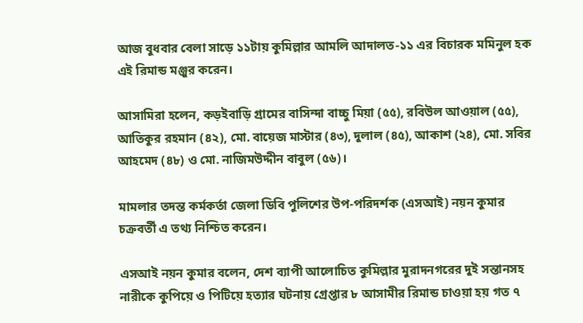আজ বুধবার বেলা সাড়ে ১১টায় কুমিল্লার আমলি আদালত-১১ এর বিচারক মমিনুল হক এই রিমান্ড মঞ্জুর করেন।

আসামিরা হলেন, কড়ইবাড়ি গ্রামের বাসিন্দা বাচ্চু মিয়া (৫৫), রবিউল আওয়াল (৫৫), আতিকুর রহমান (৪২), মো. বায়েজ মাস্টার (৪৩), দুলাল (৪৫), আকাশ (২৪), মো. সবির আহমেদ (৪৮) ও মো. নাজিমউদ্দীন বাবুল (৫৬)।

মামলার তদন্ত কর্মকর্তা জেলা ডিবি পুলিশের উপ-পরিদর্শক (এসআই) নয়ন কুমার চক্রবর্তী এ তথ্য নিশ্চিত করেন।

এসআই নয়ন কুমার বলেন, দেশ ব্যাপী আলোচিত কুমিল্লার মুরাদনগরের দুই সন্তানসহ নারীকে কুপিয়ে ও পিটিয়ে হত্যার ঘটনায় গ্রেপ্তার ৮ আসামীর রিমান্ড চাওয়া হয় গত ৭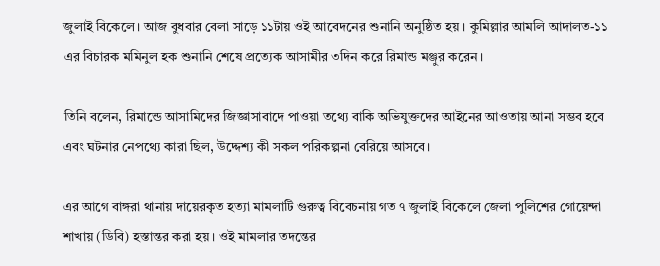জুলাই বিকেলে। আজ বুধবার বেলা সাড়ে ১১টায় ওই আবেদনের শুনানি অনুষ্ঠিত হয়। কুমিল্লার আমলি আদালত-১১ এর বিচারক মমিনুল হক শুনানি শেষে প্রত্যেক আসামীর ৩দিন করে রিমান্ড মঞ্জুর করেন।

তিনি বলেন, রিমান্ডে আসামিদের জিজ্ঞাসাবাদে পাওয়া তথ্যে বাকি অভিযুক্তদের আইনের আওতায় আনা সম্ভব হবে এবং ঘটনার নেপথ্যে কারা ছিল, উদ্দেশ্য কী সকল পরিকল্পনা বেরিয়ে আসবে।

এর আগে বাঙ্গরা থানায় দায়েরকৃত হত্যা মামলাটি গুরুত্ব বিবেচনায় গত ৭ জুলাই বিকেলে জেলা পুলিশের গোয়েন্দা শাখায় (ডিবি) হস্তান্তর করা হয়। ওই মামলার তদন্তের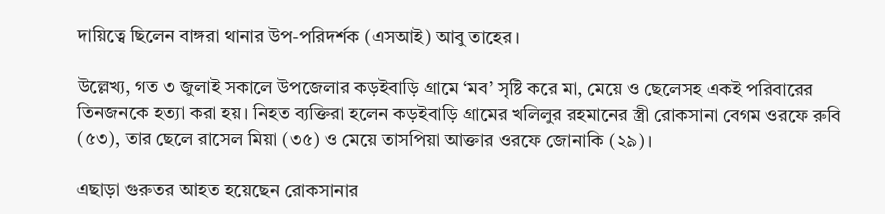দায়িত্বে ছিলেন বাঙ্গরা থানার উপ-পরিদর্শক (এসআই) আবু তাহের।

উল্লেখ্য, গত ৩ জুলাই সকালে উপজেলার কড়ইবাড়ি গ্রামে ‘মব’ সৃষ্টি করে মা, মেয়ে ও ছেলেসহ একই পরিবারের তিনজনকে হত্যা করা হয়। নিহত ব্যক্তিরা হলেন কড়ইবাড়ি গ্রামের খলিলুর রহমানের স্ত্রী রোকসানা বেগম ওরফে রুবি (৫৩), তার ছেলে রাসেল মিয়া (৩৫) ও মেয়ে তাসপিয়া আক্তার ওরফে জোনাকি (২৯)।

এছাড়া গুরুতর আহত হয়েছেন রোকসানার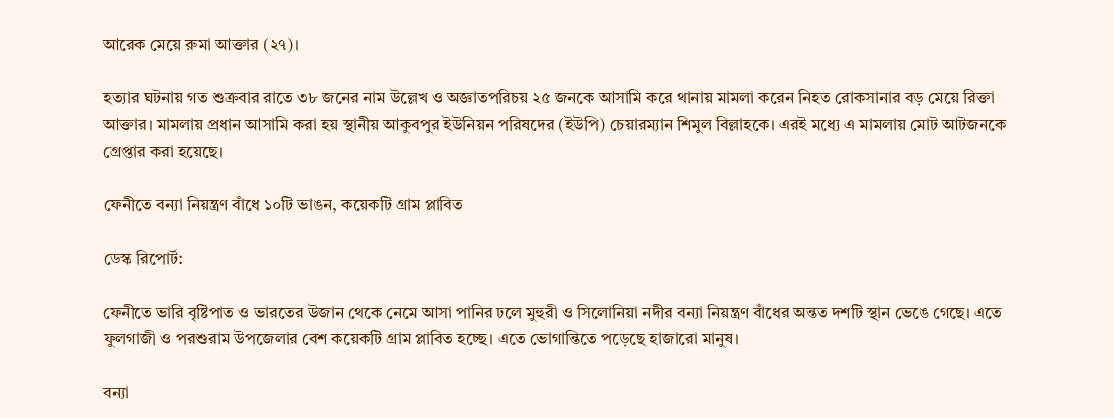আরেক মেয়ে রুমা আক্তার (২৭)।

হত্যার ঘটনায় গত শুক্রবার রাতে ৩৮ জনের নাম উল্লেখ ও অজ্ঞাতপরিচয় ২৫ জনকে আসামি করে থানায় মামলা করেন নিহত রোকসানার বড় মেয়ে রিক্তা আক্তার। মামলায় প্রধান আসামি করা হয় স্থানীয় আকুবপুর ইউনিয়ন পরিষদের (ইউপি) চেয়ারম্যান শিমুল বিল্লাহকে। এরই মধ্যে এ মামলায় মোট আটজনকে গ্রেপ্তার করা হয়েছে।

ফেনীতে বন্যা নিয়ন্ত্রণ বাঁধে ১০টি ভাঙন, কয়েকটি গ্রাম প্লাবিত

ডেস্ক রিপোর্ট:

ফেনীতে ভারি বৃষ্টিপাত ও ভারতের উজান থেকে নেমে আসা পানির ঢলে মুহুরী ও সিলোনিয়া নদীর বন্যা নিয়ন্ত্রণ বাঁধের অন্তত দশটি স্থান ভেঙে গেছে। এতে ফুলগাজী ও পরশুরাম উপজেলার বেশ কয়েকটি গ্রাম প্লাবিত হচ্ছে। এতে ভোগান্তিতে পড়েছে হাজারো মানুষ।

বন্যা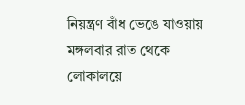নিয়ন্ত্রণ বাঁধ ভেঙে যাওয়ায় মঙ্গলবার রাত থেকে লোকালয়ে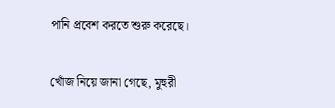পানি প্রবেশ করতে শুরু করেছে।

খোঁজ নিয়ে জানা গেছে, মুহুরী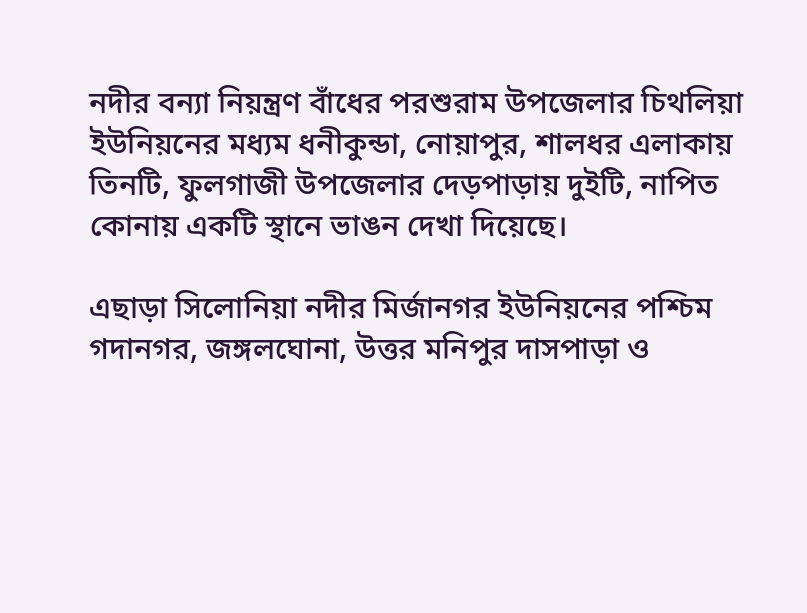নদীর বন্যা নিয়ন্ত্রণ বাঁধের পরশুরাম উপজেলার চিথলিয়া ইউনিয়নের মধ্যম ধনীকুন্ডা, নোয়াপুর, শালধর এলাকায় তিনটি, ফুলগাজী উপজেলার দেড়পাড়ায় দুইটি, নাপিত কোনায় একটি স্থানে ভাঙন দেখা দিয়েছে।

এছাড়া সিলোনিয়া নদীর মির্জানগর ইউনিয়নের পশ্চিম গদানগর, জঙ্গলঘোনা, উত্তর মনিপুর দাসপাড়া ও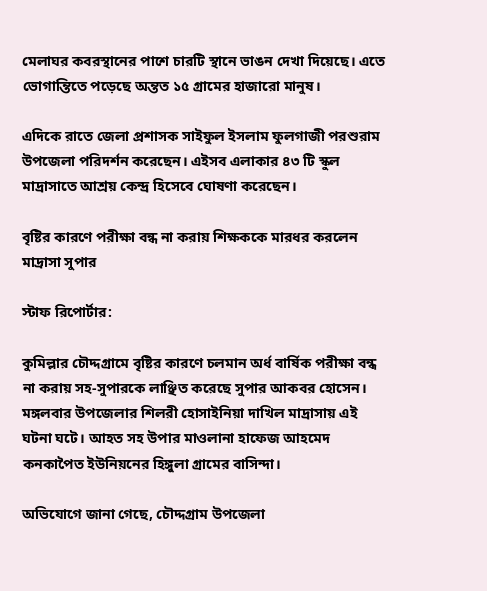মেলাঘর কবরস্থানের পাশে চারটি স্থানে ভাঙন দেখা দিয়েছে। এতে ভোগান্তিতে পড়েছে অন্তত ১৫ গ্রামের হাজারো মানুষ।

এদিকে রাতে জেলা প্রশাসক সাইফুল ইসলাম ফুলগাজী পরশুরাম উপজেলা পরিদর্শন করেছেন। এইসব এলাকার ৪৩ টি স্কুল মাদ্রাসাতে আশ্রয় কেন্দ্র হিসেবে ঘোষণা করেছেন।

বৃষ্টির কারণে পরীক্ষা বন্ধ না করায় শিক্ষককে মারধর করলেন মাদ্রাসা সুপার

স্টাফ রিপোর্টার:

কুমিল্লার চৌদ্দগ্রামে বৃষ্টির কারণে চলমান অর্ধ বার্ষিক পরীক্ষা বন্ধ না করায় সহ-সুপারকে লাঞ্ছিত করেছে সুপার আকবর হোসেন। মঙ্গলবার উপজেলার শিলরী হোসাইনিয়া দাখিল মাদ্রাসায় এই ঘটনা ঘটে। আহত সহ উপার মাওলানা হাফেজ আহমেদ কনকাপৈত ইউনিয়নের হিঙ্গুলা গ্রামের বাসিন্দা।

অভিযোগে জানা গেছে, চৌদ্দগ্রাম উপজেলা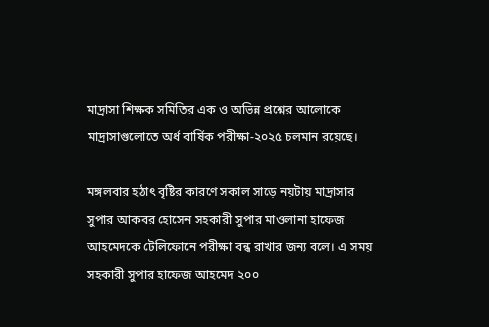মাদ্রাসা শিক্ষক সমিতির এক ও অভিন্ন প্রশ্নের আলোকে মাদ্রাসাগুলোতে অর্ধ বার্ষিক পরীক্ষা-২০২৫ চলমান রয়েছে।

মঙ্গলবার হঠাৎ বৃষ্টির কারণে সকাল সাড়ে নয়টায় মাদ্রাসার সুপার আকবর হোসেন সহকারী সুপার মাওলানা হাফেজ আহমেদকে টেলিফোনে পরীক্ষা বন্ধ রাখার জন্য বলে। এ সময় সহকারী সুপার হাফেজ আহমেদ ২০০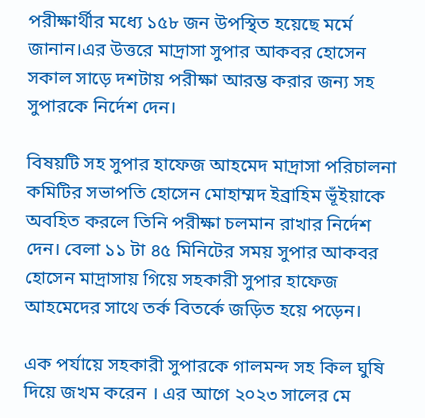পরীক্ষার্থীর মধ্যে ১৫৮ জন উপস্থিত হয়েছে মর্মে জানান।এর উত্তরে মাদ্রাসা সুপার আকবর হোসেন সকাল সাড়ে দশটায় পরীক্ষা আরম্ভ করার জন্য সহ সুপারকে নির্দেশ দেন।

বিষয়টি সহ সুপার হাফেজ আহমেদ মাদ্রাসা পরিচালনা কমিটির সভাপতি হোসেন মোহাম্মদ ইব্রাহিম ভূঁইয়াকে অবহিত করলে তিনি পরীক্ষা চলমান রাখার নির্দেশ দেন। বেলা ১১ টা ৪৫ মিনিটের সময় সুপার আকবর হোসেন মাদ্রাসায় গিয়ে সহকারী সুপার হাফেজ আহমেদের সাথে তর্ক বিতর্কে জড়িত হয়ে পড়েন।

এক পর্যায়ে সহকারী সুপারকে গালমন্দ সহ কিল ঘুষি দিয়ে জখম করেন । এর আগে ২০২৩ সালের মে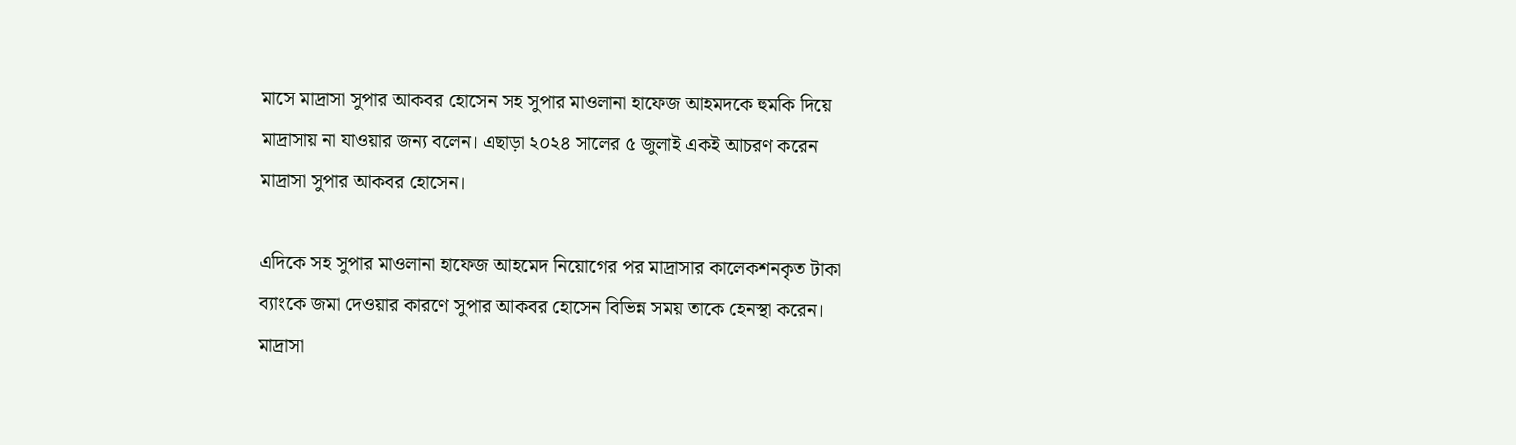মাসে মাদ্রাসা সুপার আকবর হোসেন সহ সুপার মাওলানা হাফেজ আহমদকে হুমকি দিয়ে মাদ্রাসায় না যাওয়ার জন্য বলেন। এছাড়া ২০২৪ সালের ৫ জুলাই একই আচরণ করেন মাদ্রাসা সুপার আকবর হোসেন।

এদিকে সহ সুপার মাওলানা হাফেজ আহমেদ নিয়োগের পর মাদ্রাসার কালেকশনকৃত টাকা ব্যাংকে জমা দেওয়ার কারণে সুপার আকবর হোসেন বিভিন্ন সময় তাকে হেনস্থা করেন। মাদ্রাসা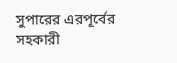সুপারের এরপূর্বের সহকারী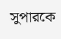সুপারকে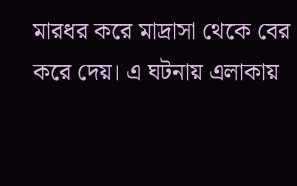মারধর করে মাদ্রাসা থেকে বের করে দেয়। এ ঘটনায় এলাকায়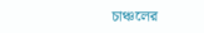চাঞ্চলের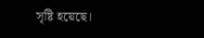সৃষ্টি হয়েছে।